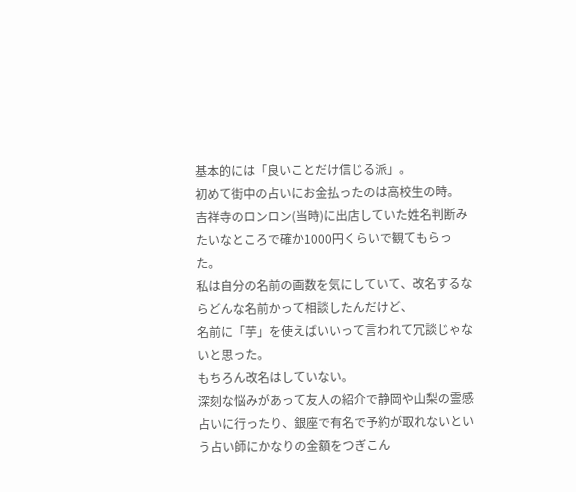基本的には「良いことだけ信じる派」。
初めて街中の占いにお金払ったのは高校生の時。
吉祥寺のロンロン(当時)に出店していた姓名判断みたいなところで確か1000円くらいで観てもらった。
私は自分の名前の画数を気にしていて、改名するならどんな名前かって相談したんだけど、
名前に「芋」を使えばいいって言われて冗談じゃないと思った。
もちろん改名はしていない。
深刻な悩みがあって友人の紹介で静岡や山梨の霊感占いに行ったり、銀座で有名で予約が取れないという占い師にかなりの金額をつぎこん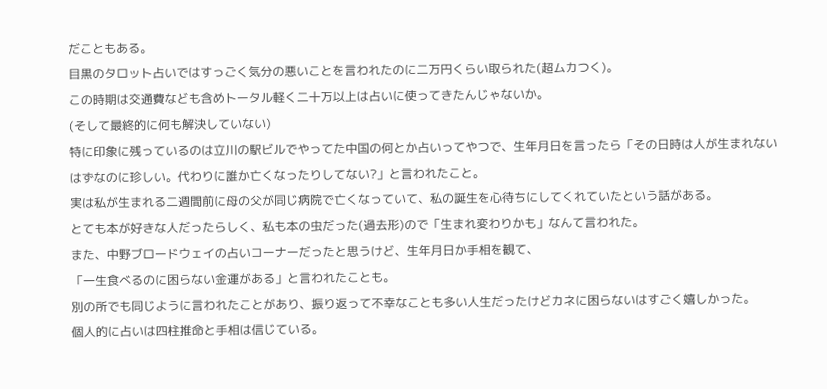だこともある。
目黒のタロット占いではすっごく気分の悪いことを言われたのに二万円くらい取られた(超ムカつく)。
この時期は交通費なども含めトータル軽く二十万以上は占いに使ってきたんじゃないか。
(そして最終的に何も解決していない)
特に印象に残っているのは立川の駅ビルでやってた中国の何とか占いってやつで、生年月日を言ったら「その日時は人が生まれないはずなのに珍しい。代わりに誰か亡くなったりしてない?」と言われたこと。
実は私が生まれる二週間前に母の父が同じ病院で亡くなっていて、私の誕生を心待ちにしてくれていたという話がある。
とても本が好きな人だったらしく、私も本の虫だった(過去形)ので「生まれ変わりかも」なんて言われた。
また、中野ブロードウェイの占いコーナーだったと思うけど、生年月日か手相を観て、
「一生食べるのに困らない金運がある」と言われたことも。
別の所でも同じように言われたことがあり、振り返って不幸なことも多い人生だったけどカネに困らないはすごく嬉しかった。
個人的に占いは四柱推命と手相は信じている。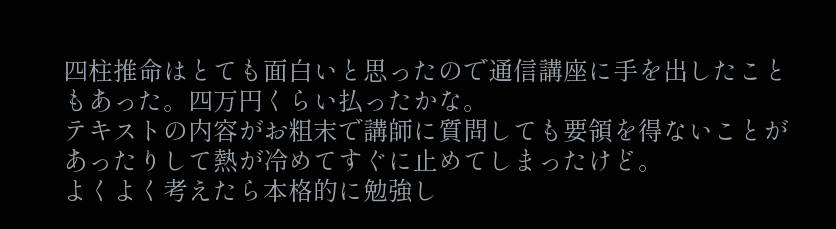四柱推命はとても面白いと思ったので通信講座に手を出したこともあった。四万円くらい払ったかな。
テキストの内容がお粗末で講師に質問しても要領を得ないことがあったりして熱が冷めてすぐに止めてしまったけど。
よくよく考えたら本格的に勉強し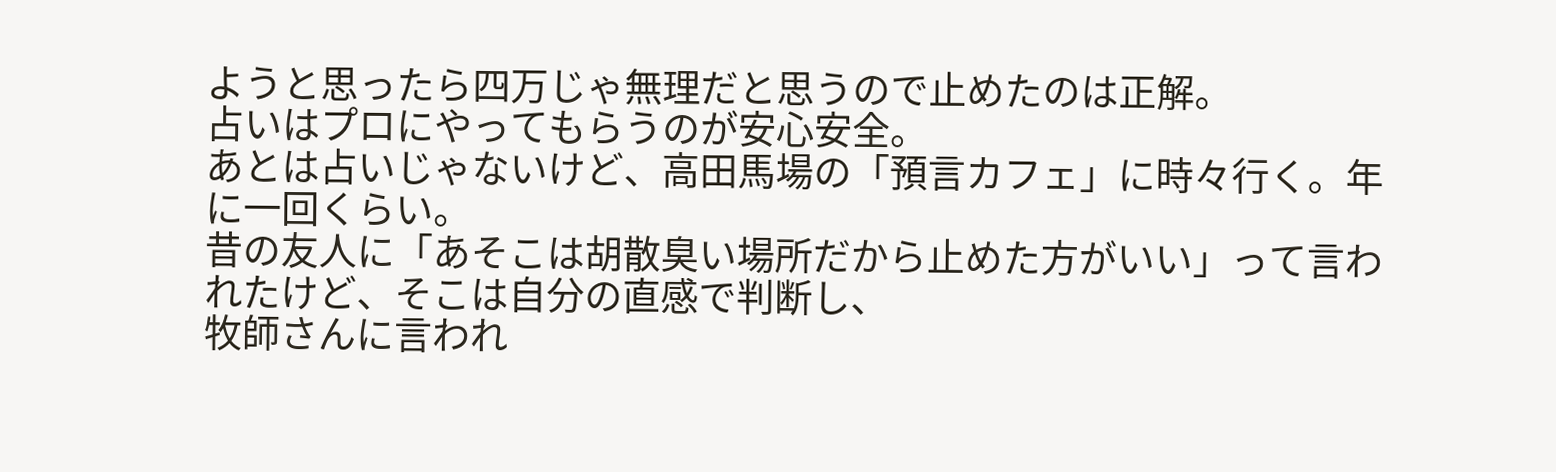ようと思ったら四万じゃ無理だと思うので止めたのは正解。
占いはプロにやってもらうのが安心安全。
あとは占いじゃないけど、高田馬場の「預言カフェ」に時々行く。年に一回くらい。
昔の友人に「あそこは胡散臭い場所だから止めた方がいい」って言われたけど、そこは自分の直感で判断し、
牧師さんに言われ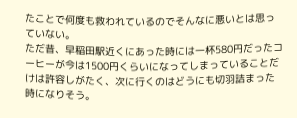たことで何度も救われているのでそんなに悪いとは思っていない。
ただ昔、早稲田駅近くにあった時には一杯580円だったコーヒーが今は1500円くらいになってしまっていることだけは許容しがたく、次に行くのはどうにも切羽詰まった時になりそう。